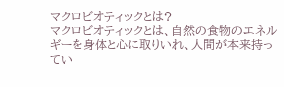マクロビオティックとは?
マクロビオティックとは、自然の食物のエネルギーを身体と心に取りいれ、人間が本来持ってい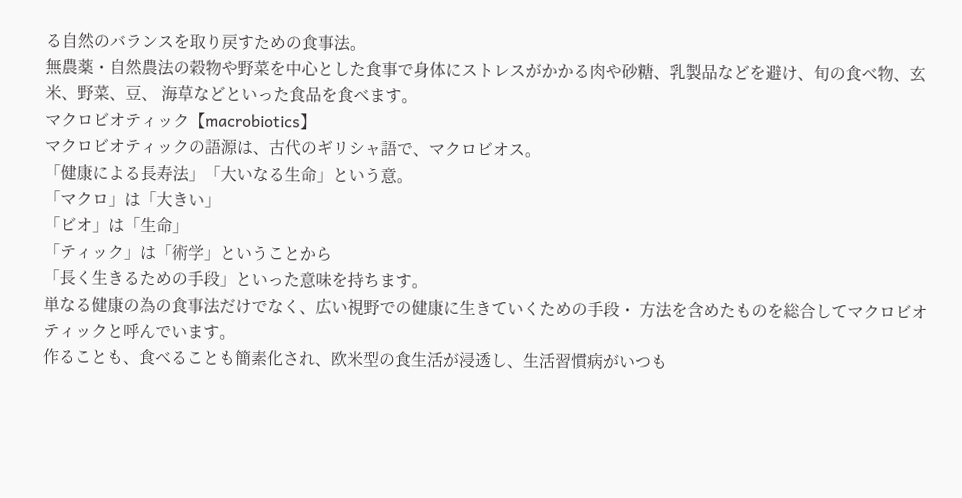る自然のバランスを取り戻すための食事法。
無農薬・自然農法の穀物や野菜を中心とした食事で身体にストレスがかかる肉や砂糖、乳製品などを避け、旬の食べ物、玄米、野菜、豆、 海草などといった食品を食べます。
マクロビオティック【macrobiotics】
マクロビオティックの語源は、古代のギリシャ語で、マクロビオス。
「健康による長寿法」「大いなる生命」という意。
「マクロ」は「大きい」
「ビオ」は「生命」
「ティック」は「術学」ということから
「長く生きるための手段」といった意味を持ちます。
単なる健康の為の食事法だけでなく、広い視野での健康に生きていくための手段・ 方法を含めたものを総合してマクロビオティックと呼んでいます。
作ることも、食べることも簡素化され、欧米型の食生活が浸透し、生活習慣病がいつも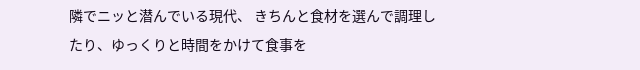隣でニッと潜んでいる現代、 きちんと食材を選んで調理したり、ゆっくりと時間をかけて食事を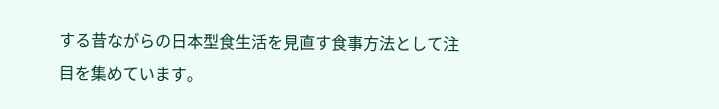する昔ながらの日本型食生活を見直す食事方法として注目を集めています。